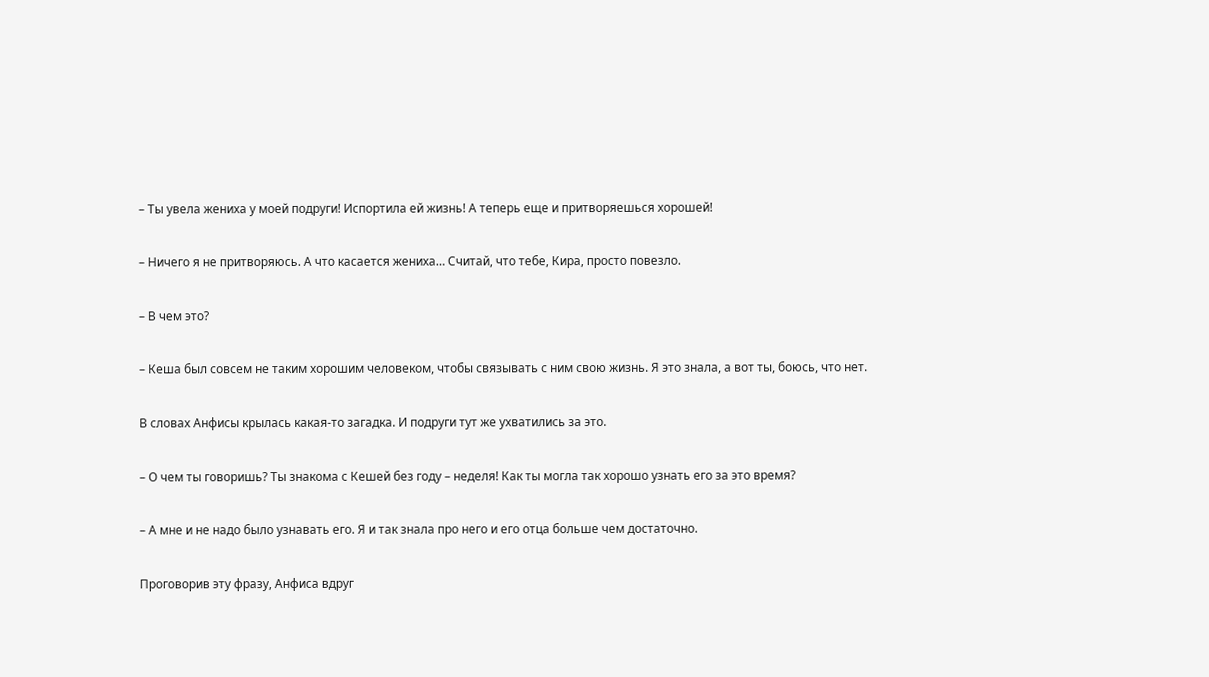– Ты увела жениха у моей подруги! Испортила ей жизнь! А теперь еще и притворяешься хорошей!

– Ничего я не притворяюсь. А что касается жениха… Считай, что тебе, Кира, просто повезло.

– В чем это?

– Кеша был совсем не таким хорошим человеком, чтобы связывать с ним свою жизнь. Я это знала, а вот ты, боюсь, что нет.

В словах Анфисы крылась какая-то загадка. И подруги тут же ухватились за это.

– О чем ты говоришь? Ты знакома с Кешей без году – неделя! Как ты могла так хорошо узнать его за это время?

– А мне и не надо было узнавать его. Я и так знала про него и его отца больше чем достаточно.

Проговорив эту фразу, Анфиса вдруг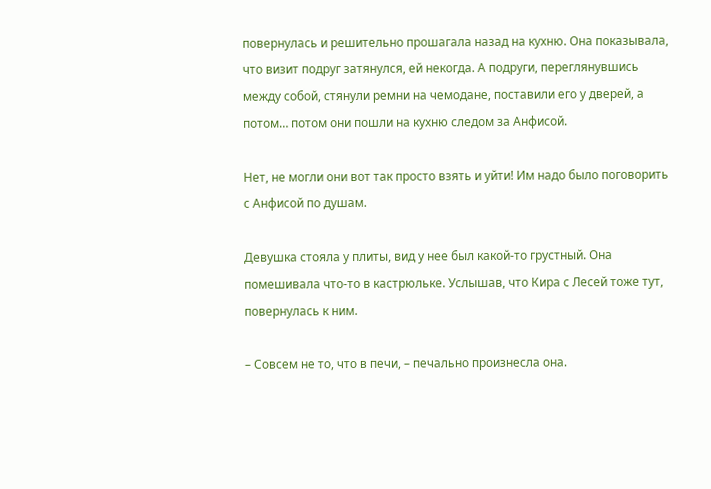повернулась и решительно прошагала назад на кухню. Она показывала, что визит подруг затянулся, ей некогда. А подруги, переглянувшись между собой, стянули ремни на чемодане, поставили его у дверей, а потом… потом они пошли на кухню следом за Анфисой.

Нет, не могли они вот так просто взять и уйти! Им надо было поговорить с Анфисой по душам.

Девушка стояла у плиты, вид у нее был какой-то грустный. Она помешивала что-то в кастрюльке. Услышав, что Кира с Лесей тоже тут, повернулась к ним.

– Совсем не то, что в печи, – печально произнесла она.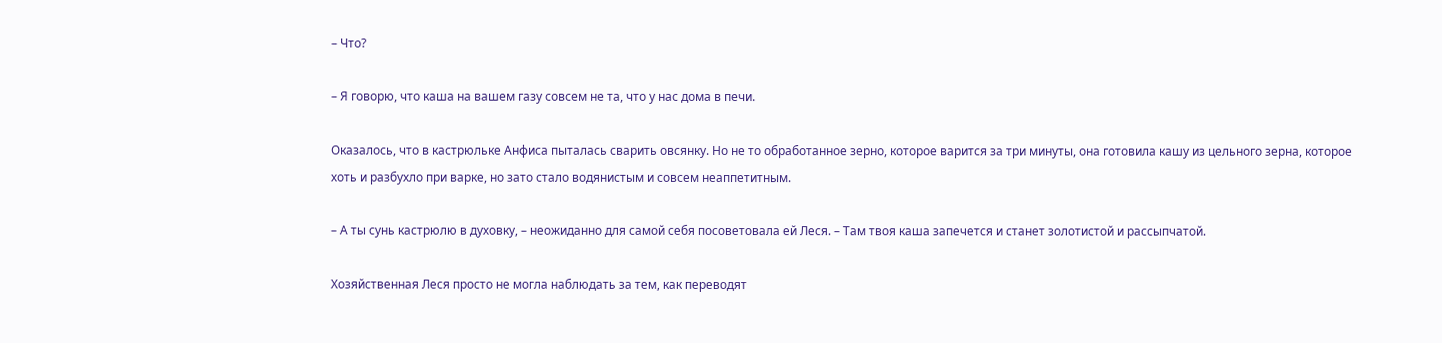– Что?

– Я говорю, что каша на вашем газу совсем не та, что у нас дома в печи.

Оказалось, что в кастрюльке Анфиса пыталась сварить овсянку. Но не то обработанное зерно, которое варится за три минуты, она готовила кашу из цельного зерна, которое хоть и разбухло при варке, но зато стало водянистым и совсем неаппетитным.

– А ты сунь кастрюлю в духовку, – неожиданно для самой себя посоветовала ей Леся. – Там твоя каша запечется и станет золотистой и рассыпчатой.

Хозяйственная Леся просто не могла наблюдать за тем, как переводят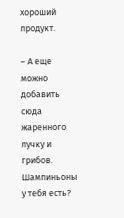хороший продукт.

– А еще можно добавить сюда жаренного лучку и грибов. Шампиньоны у тебя есть?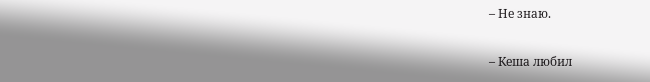– Не знаю.

– Кеша любил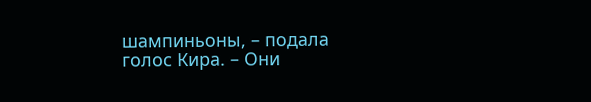шампиньоны, – подала голос Кира. – Они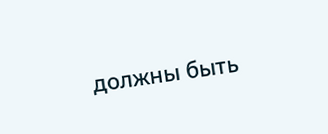должны быть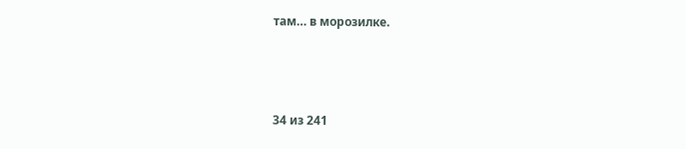там… в морозилке.



34 из 241